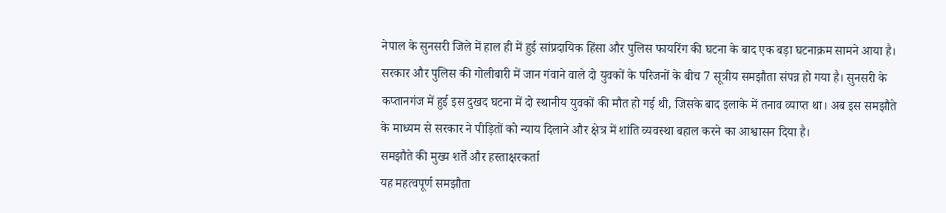नेपाल के सुनसरी जिले में हाल ही में हुई सांप्रदायिक हिंसा और पुलिस फायरिंग की घटना के बाद एक बड़ा घटनाक्रम सामने आया है। सरकार और पुलिस की गोलीबारी में जान गंवाने वाले दो युवकों के परिजनों के बीच 7 सूत्रीय समझौता संपन्न हो गया है। सुनसरी के कप्तानगंज में हुई इस दुखद घटना में दो स्थानीय युवकों की मौत हो गई थी, जिसके बाद इलाके में तनाव व्याप्त था। अब इस समझौते के माध्यम से सरकार ने पीड़ितों को न्याय दिलाने और क्षेत्र में शांति व्यवस्था बहाल करने का आश्वासन दिया है।
समझौते की मुख्य शर्तें और हस्ताक्षरकर्ता
यह महत्वपूर्ण समझौता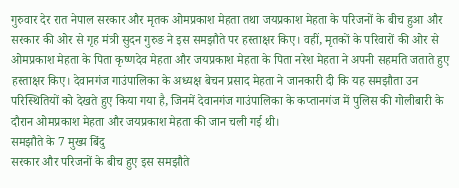गुरुवार देर रात नेपाल सरकार और मृतक ओमप्रकाश मेहता तथा जयप्रकाश मेहता के परिजनों के बीच हुआ और सरकार की ओर से गृह मंत्री सुदन गुरुङ ने इस समझौते पर हस्ताक्षर किए। वहीं, मृतकों के परिवारों की ओर से ओमप्रकाश मेहता के पिता कृष्णदेव मेहता और जयप्रकाश मेहता के पिता नरेश मेहता ने अपनी सहमति जताते हुए हस्ताक्षर किए। देवानगंज गाउंपालिका के अध्यक्ष बेचन प्रसाद मेहता ने जानकारी दी कि यह समझौता उन परिस्थितियों को देखते हुए किया गया है, जिनमें देवानगंज गाउंपालिका के कप्तानगंज में पुलिस की गोलीबारी के दौरान ओमप्रकाश मेहता और जयप्रकाश मेहता की जान चली गई थी।
समझौते के 7 मुख्य बिंदु
सरकार और परिजनों के बीच हुए इस समझौते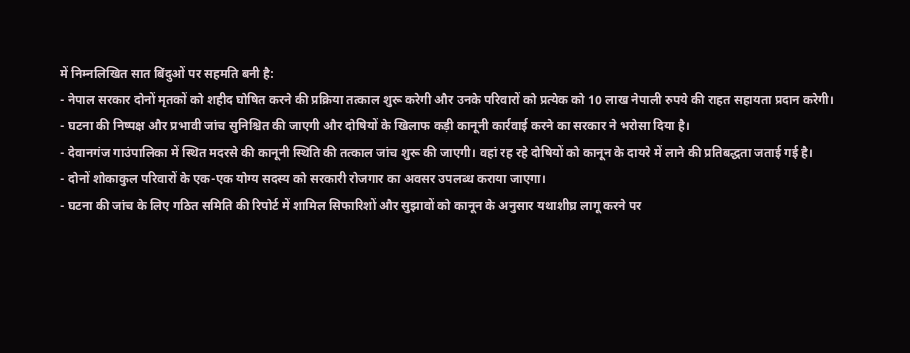में निम्नलिखित सात बिंदुओं पर सहमति बनी है:
- नेपाल सरकार दोनों मृतकों को शहीद घोषित करने की प्रक्रिया तत्काल शुरू करेगी और उनके परिवारों को प्रत्येक को 10 लाख नेपाली रुपये की राहत सहायता प्रदान करेगी।
- घटना की निष्पक्ष और प्रभावी जांच सुनिश्चित की जाएगी और दोषियों के खिलाफ कड़ी कानूनी कार्रवाई करने का सरकार ने भरोसा दिया है।
- देवानगंज गाउंपालिका में स्थित मदरसे की कानूनी स्थिति की तत्काल जांच शुरू की जाएगी। वहां रह रहे दोषियों को कानून के दायरे में लाने की प्रतिबद्धता जताई गई है।
- दोनों शोकाकुल परिवारों के एक-एक योग्य सदस्य को सरकारी रोजगार का अवसर उपलब्ध कराया जाएगा।
- घटना की जांच के लिए गठित समिति की रिपोर्ट में शामिल सिफारिशों और सुझावों को कानून के अनुसार यथाशीघ्र लागू करने पर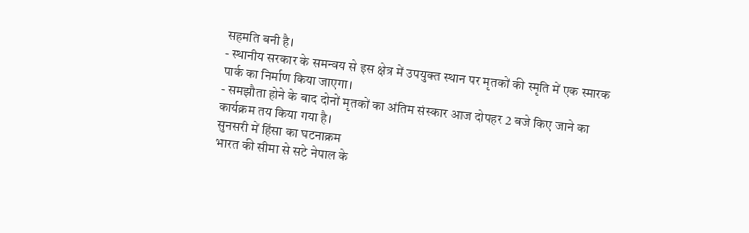सहमति बनी है।
- स्थानीय सरकार के समन्वय से इस क्षेत्र में उपयुक्त स्थान पर मृतकों की स्मृति में एक स्मारक पार्क का निर्माण किया जाएगा।
- समझौता होने के बाद दोनों मृतकों का अंतिम संस्कार आज दोपहर 2 बजे किए जाने का कार्यक्रम तय किया गया है।
सुनसरी में हिंसा का घटनाक्रम
भारत की सीमा से सटे नेपाल के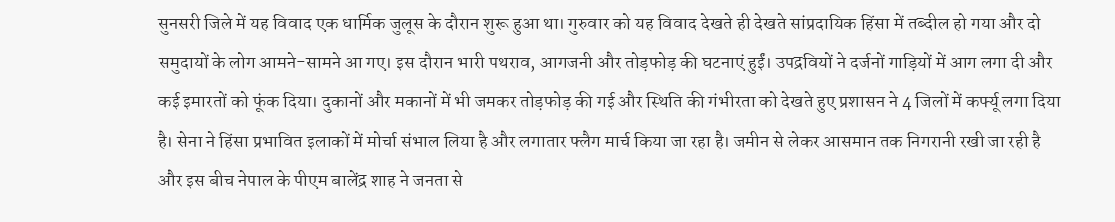सुनसरी जिले में यह विवाद एक धार्मिक जुलूस के दौरान शुरू हुआ था। गुरुवार को यह विवाद देखते ही देखते सांप्रदायिक हिंसा में तब्दील हो गया और दो समुदायों के लोग आमने-सामने आ गए। इस दौरान भारी पथराव, आगजनी और तोड़फोड़ की घटनाएं हुईं। उपद्रवियों ने दर्जनों गाड़ियों में आग लगा दी और कई इमारतों को फूंक दिया। दुकानों और मकानों में भी जमकर तोड़फोड़ की गई और स्थिति की गंभीरता को देखते हुए प्रशासन ने 4 जिलों में कर्फ्यू लगा दिया है। सेना ने हिंसा प्रभावित इलाकों में मोर्चा संभाल लिया है और लगातार फ्लैग मार्च किया जा रहा है। जमीन से लेकर आसमान तक निगरानी रखी जा रही है और इस बीच नेपाल के पीएम बालेंद्र शाह ने जनता से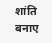शांति बनाए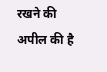रखने की अपील की है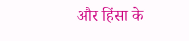और हिंसा के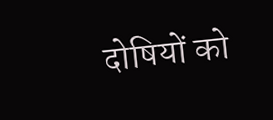दोषियों को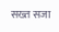सख्त सजा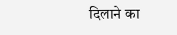दिलाने का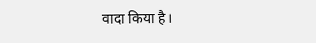वादा किया है।